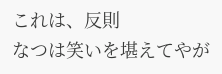これは、反則
なつは笑いを堪えてやが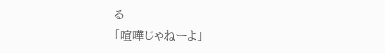る
「喧嘩じゃねーよ」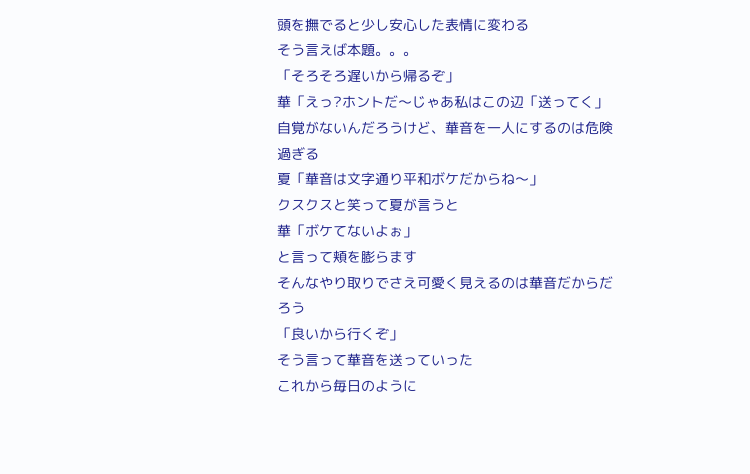頭を撫でると少し安心した表情に変わる
そう言えば本題。。。
「そろそろ遅いから帰るぞ」
華「えっ?ホントだ〜じゃあ私はこの辺「送ってく」
自覚がないんだろうけど、華音を一人にするのは危険過ぎる
夏「華音は文字通り平和ボケだからね〜」
クスクスと笑って夏が言うと
華「ボケてないよぉ」
と言って頬を膨らます
そんなやり取りでさえ可愛く見えるのは華音だからだろう
「良いから行くぞ」
そう言って華音を送っていった
これから毎日のように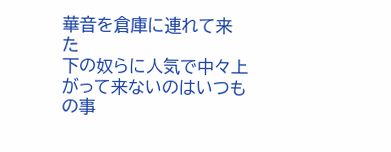華音を倉庫に連れて来た
下の奴らに人気で中々上がって来ないのはいつもの事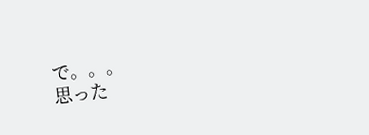で。。。
思った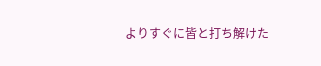よりすぐに皆と打ち解けた